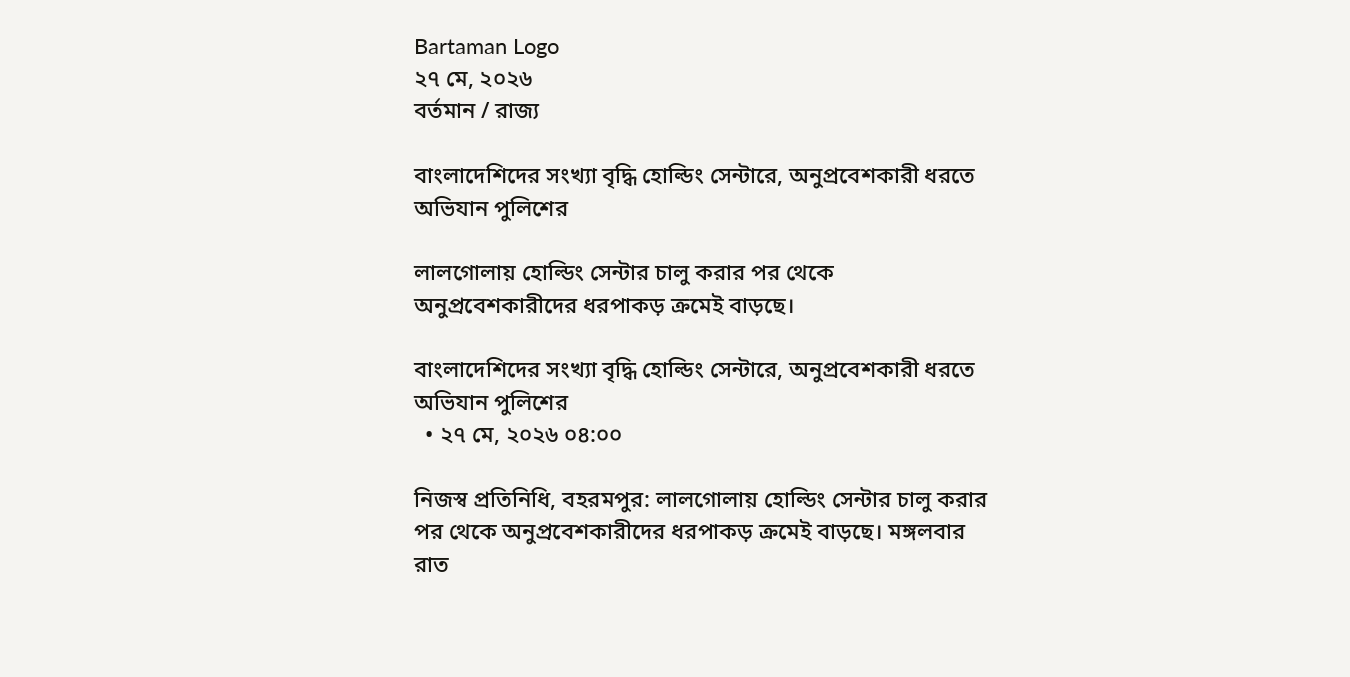Bartaman Logo
২৭ মে, ২০২৬
বর্তমান / রাজ্য

বাংলাদেশিদের সংখ্যা বৃদ্ধি হোল্ডিং সেন্টারে, অনুপ্রবেশকারী ধরতে অভিযান পুলিশের

লালগোলায় হোল্ডিং সেন্টার চালু করার পর থেকে অনুপ্রবেশকারীদের ধরপাকড় ক্রমেই বাড়ছে।

বাংলাদেশিদের সংখ্যা বৃদ্ধি হোল্ডিং সেন্টারে, অনুপ্রবেশকারী ধরতে অভিযান পুলিশের
  • ২৭ মে, ২০২৬ ০৪:০০

নিজস্ব প্রতিনিধি, বহরমপুর: লালগোলায় হোল্ডিং সেন্টার চালু করার পর থেকে অনুপ্রবেশকারীদের ধরপাকড় ক্রমেই বাড়ছে। মঙ্গলবার রাত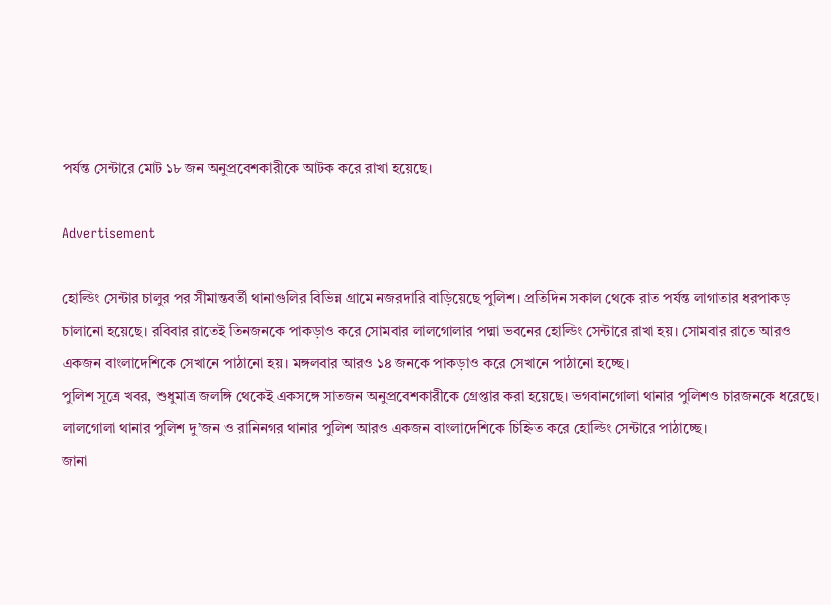পর্যন্ত সেন্টারে মোট ১৮ জন অনুপ্রবেশকারীকে আটক করে রাখা হয়েছে।

Advertisement

হোল্ডিং সেন্টার চালুর পর সীমান্তবর্তী থানাগুলির বিভিন্ন গ্রামে নজরদারি বাড়িয়েছে পুলিশ। প্রতিদিন সকাল থেকে রাত পর্যন্ত লাগাতার ধরপাকড় চালানো হয়েছে। রবিবার রাতেই তিনজনকে পাকড়াও করে সোমবার লালগোলার পদ্মা ভবনের হোল্ডিং সেন্টারে রাখা হয়। সোমবার রাতে আরও একজন বাংলাদেশিকে সেখানে পাঠানো হয়। মঙ্গলবার আরও ১৪ জনকে পাকড়াও করে সেখানে পাঠানো হচ্ছে।
পুলিশ সূত্রে খবর, শুধুমাত্র জলঙ্গি থেকেই একসঙ্গে সাতজন অনুপ্রবেশকারীকে গ্রেপ্তার করা হয়েছে। ভগবানগোলা থানার পুলিশও চারজনকে ধরেছে। লালগোলা থানার পুলিশ দু’জন ও রানিনগর থানার পুলিশ আরও একজন বাংলাদেশিকে চিহ্নিত করে হোল্ডিং সেন্টারে পাঠাচ্ছে।
জানা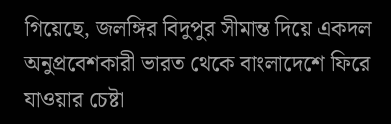গিয়েছে, জলঙ্গির বিদুপুর সীমান্ত দিয়ে একদল অনুপ্রবেশকারী ভারত থেকে বাংলাদেশে ফিরে যাওয়ার চেষ্টা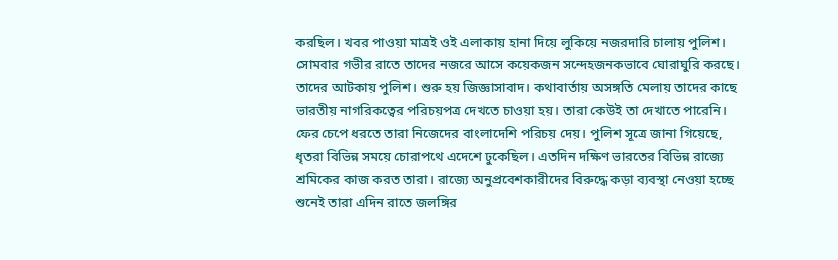করছিল। খবর পাওয়া মাত্রই ওই এলাকায় হানা দিয়ে লুকিয়ে নজরদারি চালায় পুলিশ। সোমবার গভীর রাতে তাদের নজরে আসে কয়েকজন সন্দেহজনকভাবে ঘোরাঘুরি করছে। তাদের আটকায় পুলিশ। শুরু হয় জিজ্ঞাসাবাদ। কথাবার্তায় অসঙ্গতি মেলায় তাদের কাছে ভারতীয় নাগরিকত্বের পরিচয়পত্র দেখতে চাওয়া হয়। তারা কেউই তা দেখাতে পারেনি। ফের চেপে ধরতে তারা নিজেদের বাংলাদেশি পরিচয় দেয়। পুলিশ সূত্রে জানা গিয়েছে, ধৃতরা বিভিন্ন সময়ে চোরাপথে এদেশে ঢুকেছিল। এতদিন দক্ষিণ ভারতের বিভিন্ন রাজ্যে শ্রমিকের কাজ করত তারা। রাজ্যে অনুপ্রবেশকারীদের বিরুদ্ধে কড়া ব্যবস্থা নেওয়া হচ্ছে শুনেই তারা এদিন রাতে জলঙ্গির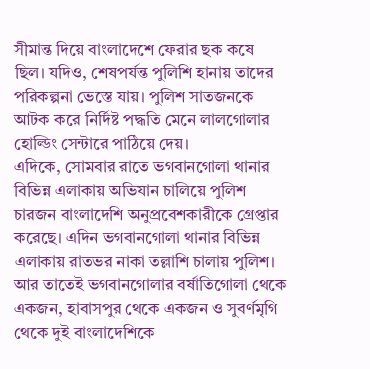সীমান্ত দিয়ে বাংলাদেশে ফেরার ছক কষে ছিল। যদিও, শেষপর্যন্ত পুলিশি হানায় তাদের পরিকল্পনা ভেস্তে যায়। পুলিশ সাতজনকে আটক করে নির্দিষ্ট পদ্ধতি মেনে লালগোলার হোল্ডিং সেন্টারে পাঠিয়ে দেয়।
এদিকে, সোমবার রাতে ভগবানগোলা থানার বিভিন্ন এলাকায় অভিযান চালিয়ে পুলিশ চারজন বাংলাদেশি অনুপ্রবেশকারীকে গ্রেপ্তার করেছে। এদিন ভগবানগোলা থানার বিভিন্ন এলাকায় রাতভর নাকা তল্লাশি চালায় পুলিশ। আর তাতেই ভগবানগোলার বর্ষাতিগোলা থেকে একজন, হাবাসপুর থেকে একজন ও সুবর্ণমৃগি থেকে দুই বাংলাদেশিকে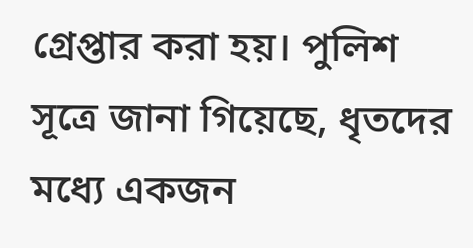গ্রেপ্তার করা হয়। পুলিশ সূত্রে জানা গিয়েছে, ধৃতদের মধ্যে একজন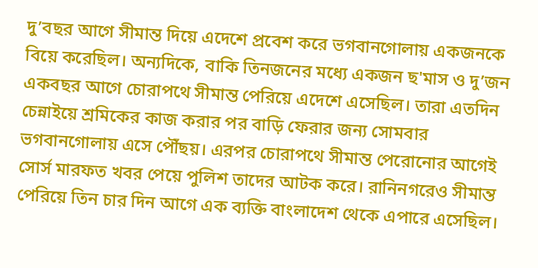দু’বছর আগে সীমান্ত দিয়ে এদেশে প্রবেশ করে ভগবানগোলায় একজনকে বিয়ে করেছিল। অন্যদিকে, বাকি তিনজনের মধ্যে একজন ছ'মাস ও দু’জন একবছর আগে চোরাপথে সীমান্ত পেরিয়ে এদেশে এসেছিল। তারা এতদিন চেন্নাইয়ে শ্রমিকের কাজ করার পর বাড়ি ফেরার জন্য সোমবার ভগবানগোলায় এসে পৌঁছয়। এরপর চোরাপথে সীমান্ত পেরোনোর আগেই সোর্স মারফত খবর পেয়ে পুলিশ তাদের আটক করে। রানিনগরেও সীমান্ত পেরিয়ে তিন চার দিন আগে এক ব্যক্তি বাংলাদেশ থেকে এপারে এসেছিল।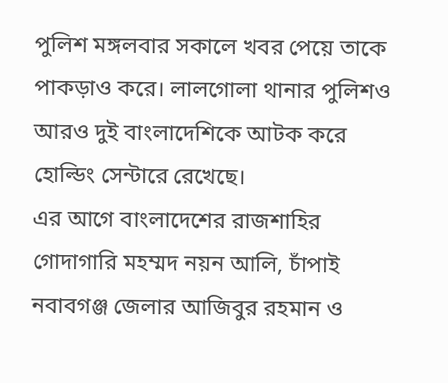পুলিশ মঙ্গলবার সকালে খবর পেয়ে তাকে পাকড়াও করে। লালগোলা থানার পুলিশও আরও দুই বাংলাদেশিকে আটক করে হোল্ডিং সেন্টারে রেখেছে।
এর আগে বাংলাদেশের রাজশাহির গোদাগারি মহম্মদ নয়ন আলি, চাঁপাই নবাবগঞ্জ জেলার আজিবুর রহমান ও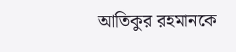আতিকুর রহমানকে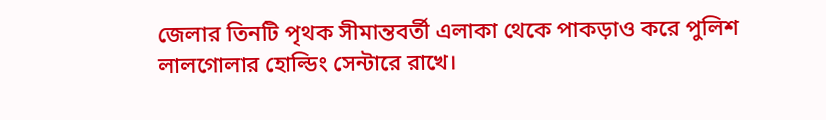জেলার তিনটি পৃথক সীমান্তবর্তী এলাকা থেকে পাকড়াও করে পুলিশ লালগোলার হোল্ডিং সেন্টারে রাখে।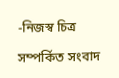-নিজস্ব চিত্র

সম্পর্কিত সংবাদ